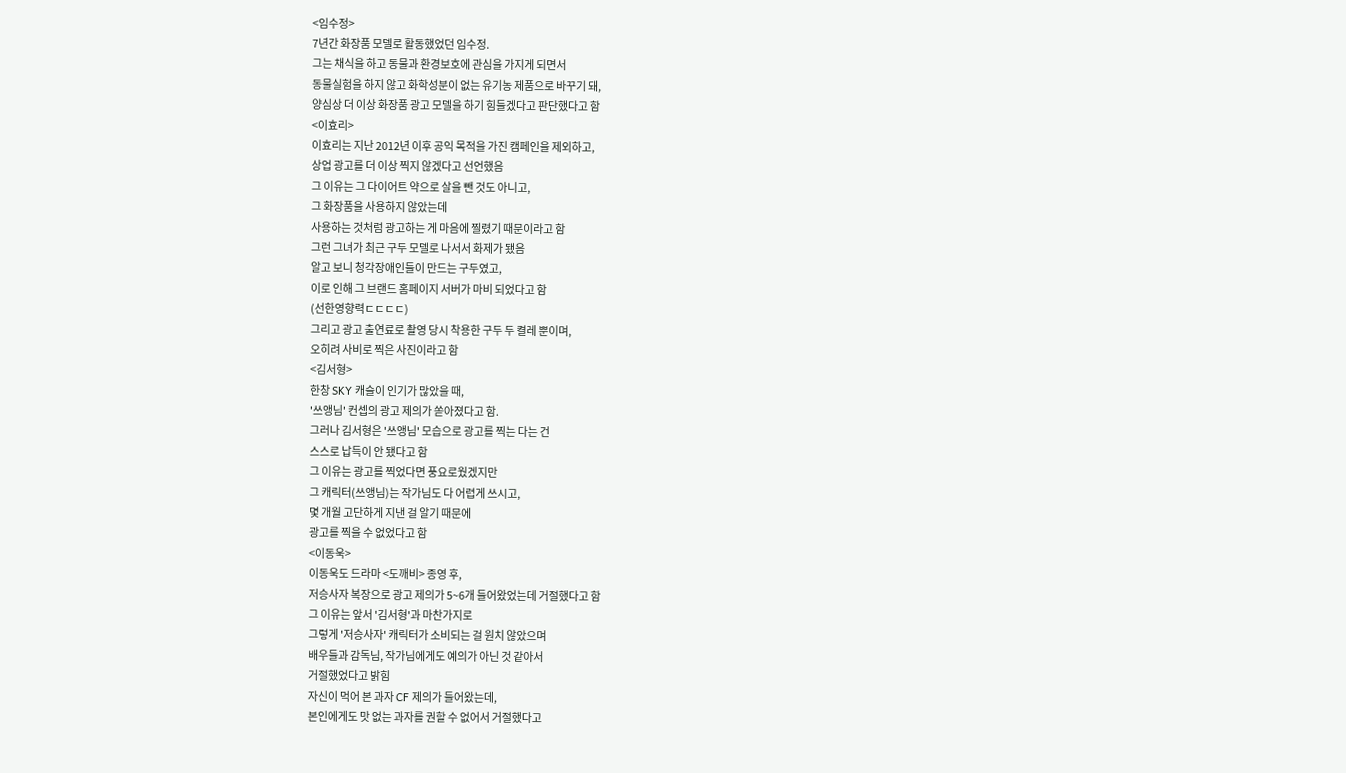<임수정>
7년간 화장품 모델로 활동했었던 임수정.
그는 채식을 하고 동물과 환경보호에 관심을 가지게 되면서
동물실험을 하지 않고 화학성분이 없는 유기농 제품으로 바꾸기 돼,
양심상 더 이상 화장품 광고 모델을 하기 힘들겠다고 판단했다고 함
<이효리>
이효리는 지난 2012년 이후 공익 목적을 가진 캠페인을 제외하고,
상업 광고를 더 이상 찍지 않겠다고 선언했음
그 이유는 그 다이어트 약으로 살을 뺀 것도 아니고,
그 화장품을 사용하지 않았는데
사용하는 것처럼 광고하는 게 마음에 찔렸기 때문이라고 함
그런 그녀가 최근 구두 모델로 나서서 화제가 됐음
알고 보니 청각장애인들이 만드는 구두였고,
이로 인해 그 브랜드 홈페이지 서버가 마비 되었다고 함
(선한영향력ㄷㄷㄷㄷ)
그리고 광고 출연료로 촬영 당시 착용한 구두 두 켤레 뿐이며,
오히려 사비로 찍은 사진이라고 함
<김서형>
한창 SKY 캐슬이 인기가 많았을 때,
'쓰앵님' 컨셉의 광고 제의가 쏟아졌다고 함.
그러나 김서형은 '쓰앵님' 모습으로 광고를 찍는 다는 건
스스로 납득이 안 됐다고 함
그 이유는 광고를 찍었다면 풍요로웠겠지만
그 캐릭터(쓰앵님)는 작가님도 다 어렵게 쓰시고,
몇 개월 고단하게 지낸 걸 알기 때문에
광고를 찍을 수 없었다고 함
<이동욱>
이동욱도 드라마 <도깨비> 종영 후,
저승사자 복장으로 광고 제의가 5~6개 들어왔었는데 거절했다고 함
그 이유는 앞서 '김서형'과 마찬가지로
그렇게 '저승사자' 캐릭터가 소비되는 걸 원치 않았으며
배우들과 감독님, 작가님에게도 예의가 아닌 것 같아서
거절했었다고 밝힘
자신이 먹어 본 과자 CF 제의가 들어왔는데,
본인에게도 맛 없는 과자를 권할 수 없어서 거절했다고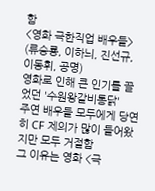함
<영화 극한직업 배우들>
(류승룡, 이하늬, 진선규, 이동휘, 공명)
영화로 인해 큰 인기를 끌었던 '수원왕갈비통닭'
주연 배우들 모두에게 당연히 CF 제의가 많이 들어왔지만 모두 거절함
그 이유는 영화 <극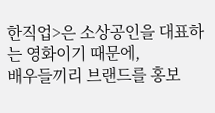한직업>은 소상공인을 대표하는 영화이기 때문에,
배우들끼리 브랜드를 홍보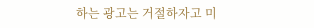하는 광고는 거절하자고 미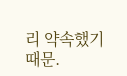리 약속했기 때문.